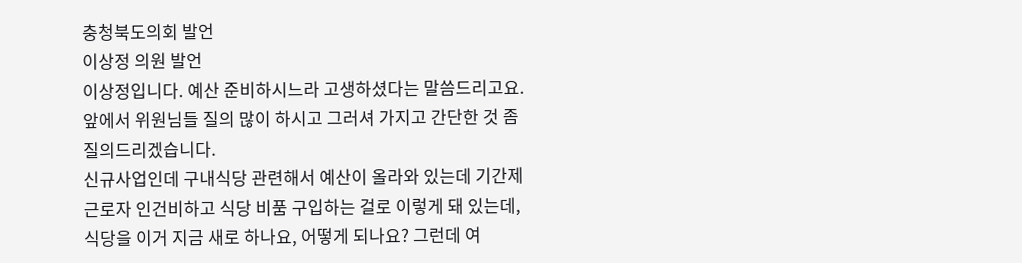충청북도의회 발언
이상정 의원 발언
이상정입니다. 예산 준비하시느라 고생하셨다는 말씀드리고요. 앞에서 위원님들 질의 많이 하시고 그러셔 가지고 간단한 것 좀 질의드리겠습니다.
신규사업인데 구내식당 관련해서 예산이 올라와 있는데 기간제근로자 인건비하고 식당 비품 구입하는 걸로 이렇게 돼 있는데, 식당을 이거 지금 새로 하나요, 어떻게 되나요? 그런데 여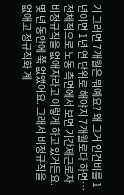기 그러면 7개월은 뭐예요? 왜 그거 인건비를 1년이면 1년 연 단위로 해야지 7개월로다 하면… 전체적으로 노동 측면에서 보면 기간제근로자 비정규직을 없애자라고 이렇게 하고 있거든요.
몇 년 동안에 쭉 없앴어요. 그래서 비정규직을 없애고 정규직화 계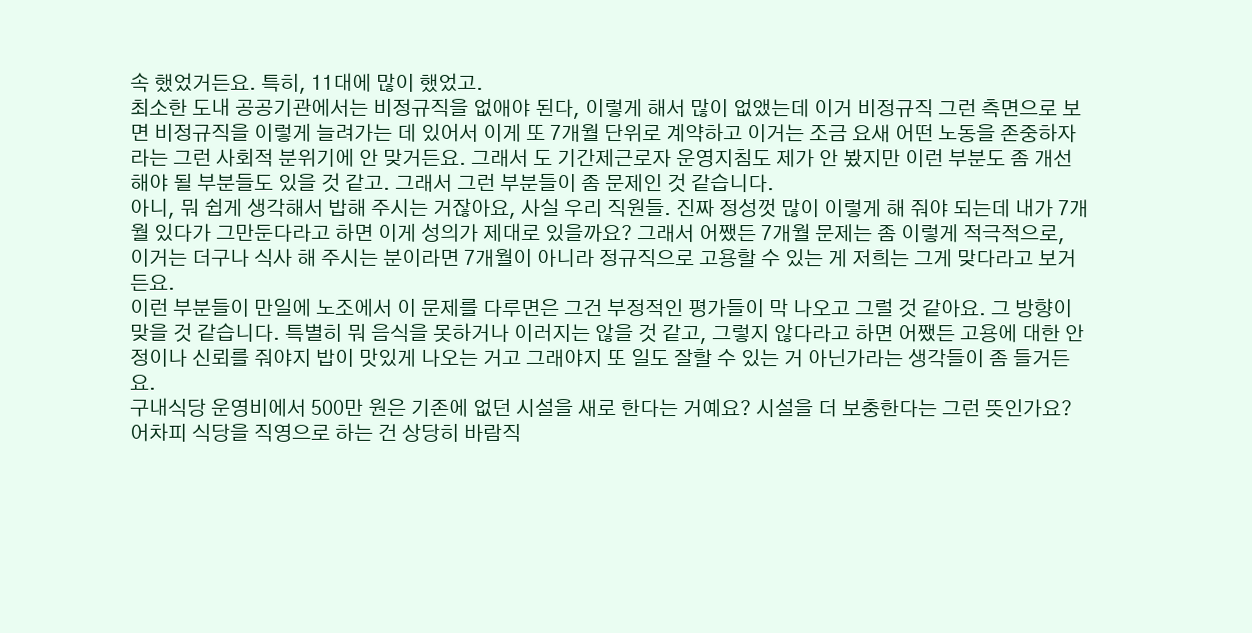속 했었거든요. 특히, 11대에 많이 했었고.
최소한 도내 공공기관에서는 비정규직을 없애야 된다, 이렇게 해서 많이 없앴는데 이거 비정규직 그런 측면으로 보면 비정규직을 이렇게 늘려가는 데 있어서 이게 또 7개월 단위로 계약하고 이거는 조금 요새 어떤 노동을 존중하자라는 그런 사회적 분위기에 안 맞거든요. 그래서 도 기간제근로자 운영지침도 제가 안 봤지만 이런 부분도 좀 개선해야 될 부분들도 있을 것 같고. 그래서 그런 부분들이 좀 문제인 것 같습니다.
아니, 뭐 쉽게 생각해서 밥해 주시는 거잖아요, 사실 우리 직원들. 진짜 정성껏 많이 이렇게 해 줘야 되는데 내가 7개월 있다가 그만둔다라고 하면 이게 성의가 제대로 있을까요? 그래서 어쨌든 7개월 문제는 좀 이렇게 적극적으로, 이거는 더구나 식사 해 주시는 분이라면 7개월이 아니라 정규직으로 고용할 수 있는 게 저희는 그게 맞다라고 보거든요.
이런 부분들이 만일에 노조에서 이 문제를 다루면은 그건 부정적인 평가들이 막 나오고 그럴 것 같아요. 그 방향이 맞을 것 같습니다. 특별히 뭐 음식을 못하거나 이러지는 않을 것 같고, 그렇지 않다라고 하면 어쨌든 고용에 대한 안정이나 신뢰를 줘야지 밥이 맛있게 나오는 거고 그래야지 또 일도 잘할 수 있는 거 아닌가라는 생각들이 좀 들거든요.
구내식당 운영비에서 500만 원은 기존에 없던 시설을 새로 한다는 거예요? 시설을 더 보충한다는 그런 뜻인가요? 어차피 식당을 직영으로 하는 건 상당히 바람직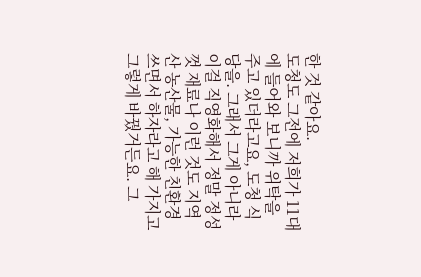한 것 같아요.
도청도 그전에 저희가 11대에 들어와 보니까 위탁을 주고 있더라고요, 도청 식당을. 그래서 그게 아니라 이걸 직영화해서 정말 정성껏 재료나 이런 것도 지역산 농산물, 가능한 친환경 쓰면서 하자라고 해 가지고 그렇게 바꿨거든요. 그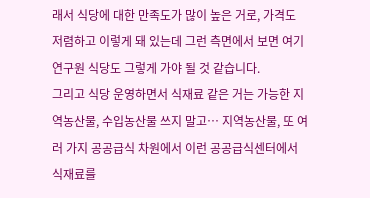래서 식당에 대한 만족도가 많이 높은 거로, 가격도 저렴하고 이렇게 돼 있는데 그런 측면에서 보면 여기 연구원 식당도 그렇게 가야 될 것 같습니다.
그리고 식당 운영하면서 식재료 같은 거는 가능한 지역농산물, 수입농산물 쓰지 말고… 지역농산물, 또 여러 가지 공공급식 차원에서 이런 공공급식센터에서 식재료를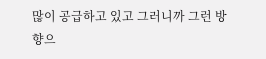많이 공급하고 있고 그러니까 그런 방향으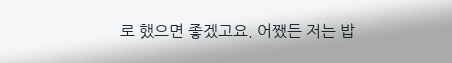로 했으면 좋겠고요. 어쨌든 저는 밥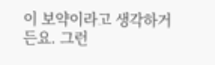이 보약이라고 생각하거든요. 그런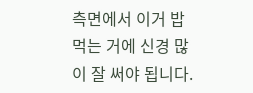측면에서 이거 밥 먹는 거에 신경 많이 잘 써야 됩니다.